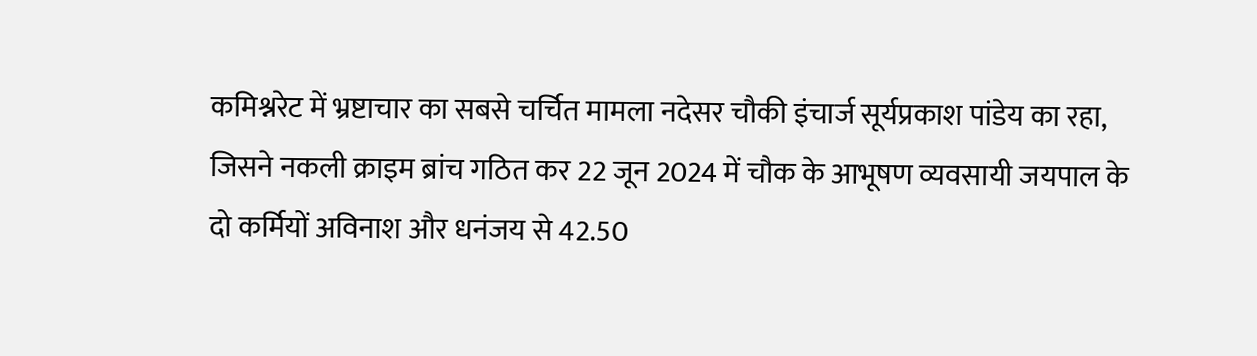कमिश्नरेट में भ्रष्टाचार का सबसे चर्चित मामला नदेसर चौकी इंचार्ज सूर्यप्रकाश पांडेय का रहा, जिसने नकली क्राइम ब्रांच गठित कर 22 जून 2024 में चौक के आभूषण व्यवसायी जयपाल के दो कर्मियों अविनाश और धनंजय से 42.50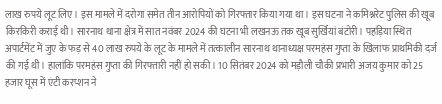लाख रुपये लूट लिए। इस मामले में दरोगा समेत तीन आरोपियों को गिरफ्तार किया गया था। इस घटना ने कमिश्नरेट पुलिस की खूब किरकिरी कराई थी। सारनाथ थाना क्षेत्र में सात नवंबर 2024 की घटना भी लखनऊ तक खूब सुर्खियां बंटोरी। पहड़िया स्थित अपार्टमेंट में जुए के फड़ से 40 लाख रुपये के लूट के मामले में तत्कालीन सारनाथ थानाध्यक्ष परमहंस गुप्ता के खिलाफ प्राथमिकी दर्ज की गई थी। हालांकि परमहंस गुप्ता की गिरफ्तारी नहीं हो सकी। 10 सितंबर 2024 को मड़ौली चौकी प्रभारी अजय कुमार को 25 हजार घूस में एंटी करप्शन ने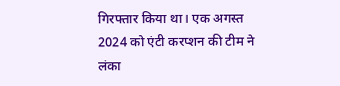गिरफ्तार किया था। एक अगस्त 2024 को एंटी करप्शन की टीम ने लंका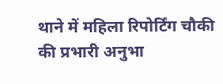थाने में महिला रिपोर्टिंग चौकी की प्रभारी अनुभा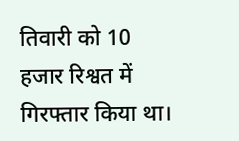तिवारी को 10 हजार रिश्वत में गिरफ्तार किया था।